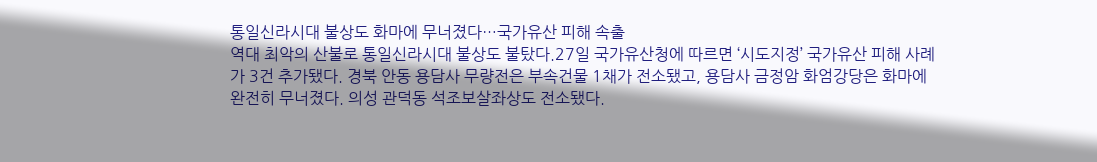통일신라시대 불상도 화마에 무너졌다…국가유산 피해 속출
역대 최악의 산불로 통일신라시대 불상도 불탔다.27일 국가유산청에 따르면 ‘시도지정’ 국가유산 피해 사례가 3건 추가됐다. 경북 안동 용담사 무량전은 부속건물 1채가 전소됐고, 용담사 금정암 화엄강당은 화마에 완전히 무너졌다. 의성 관덕동 석조보살좌상도 전소됐다.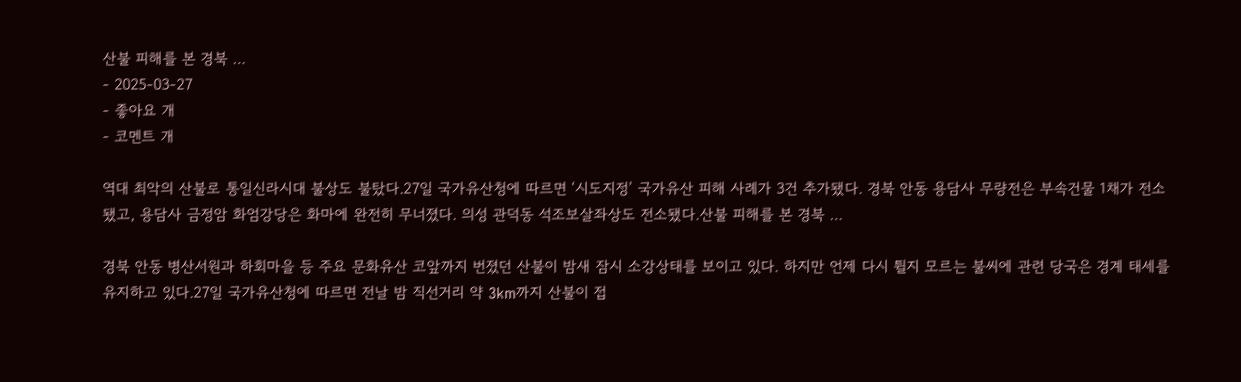산불 피해를 본 경북 …
- 2025-03-27
- 좋아요 개
- 코멘트 개

역대 최악의 산불로 통일신라시대 불상도 불탔다.27일 국가유산청에 따르면 ‘시도지정’ 국가유산 피해 사례가 3건 추가됐다. 경북 안동 용담사 무량전은 부속건물 1채가 전소됐고, 용담사 금정암 화엄강당은 화마에 완전히 무너졌다. 의성 관덕동 석조보살좌상도 전소됐다.산불 피해를 본 경북 …

경북 안동 병산서원과 하회마을 등 주요 문화유산 코앞까지 번졌던 산불이 밤새 잠시 소강상태를 보이고 있다. 하지만 언제 다시 튈지 모르는 불씨에 관련 당국은 경계 태세를 유지하고 있다.27일 국가유산청에 따르면 전날 밤 직선거리 약 3km까지 산불이 접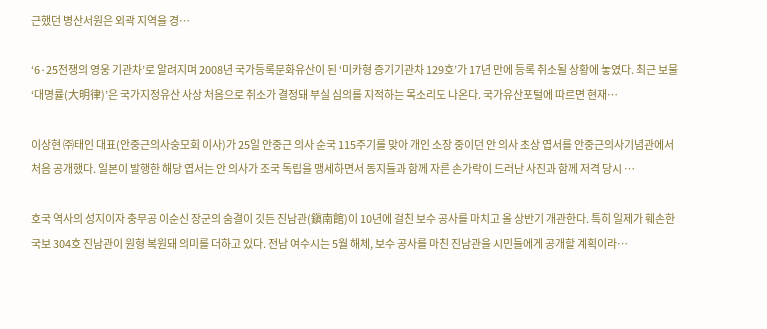근했던 병산서원은 외곽 지역을 경…

‘6·25전쟁의 영웅 기관차’로 알려지며 2008년 국가등록문화유산이 된 ‘미카형 증기기관차 129호’가 17년 만에 등록 취소될 상황에 놓였다. 최근 보물 ‘대명률(大明律)’은 국가지정유산 사상 처음으로 취소가 결정돼 부실 심의를 지적하는 목소리도 나온다. 국가유산포털에 따르면 현재…

이상현 ㈜태인 대표(안중근의사숭모회 이사)가 25일 안중근 의사 순국 115주기를 맞아 개인 소장 중이던 안 의사 초상 엽서를 안중근의사기념관에서 처음 공개했다. 일본이 발행한 해당 엽서는 안 의사가 조국 독립을 맹세하면서 동지들과 함께 자른 손가락이 드러난 사진과 함께 저격 당시 …

호국 역사의 성지이자 충무공 이순신 장군의 숨결이 깃든 진남관(鎭南館)이 10년에 걸친 보수 공사를 마치고 올 상반기 개관한다. 특히 일제가 훼손한 국보 304호 진남관이 원형 복원돼 의미를 더하고 있다. 전남 여수시는 5월 해체, 보수 공사를 마친 진남관을 시민들에게 공개할 계획이라…